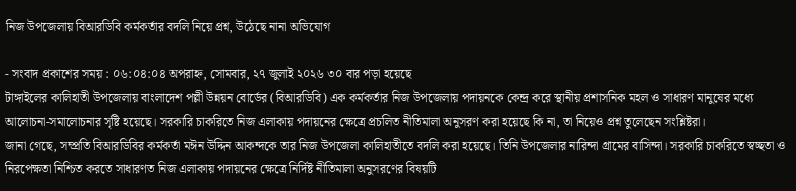নিজ উপজেলায় বিআরডিবি কর্মকর্তার বদলি নিয়ে প্রশ্ন, উঠেছে নানা অভিযোগ

- সংবাদ প্রকাশের সময় : ০৬:০৪:০৪ অপরাহ্ন, সোমবার, ২৭ জুলাই ২০২৬ ৩০ বার পড়া হয়েছে
টাঙ্গাইলের কালিহাতী উপজেলায় বাংলাদেশ পল্লী উন্নয়ন বোর্ডের (বিআরডিবি) এক কর্মকর্তার নিজ উপজেলায় পদায়নকে কেন্দ্র করে স্থানীয় প্রশাসনিক মহল ও সাধারণ মানুষের মধ্যে আলোচনা-সমালোচনার সৃষ্টি হয়েছে। সরকারি চাকরিতে নিজ এলাকায় পদায়নের ক্ষেত্রে প্রচলিত নীতিমালা অনুসরণ করা হয়েছে কি না, তা নিয়েও প্রশ্ন তুলেছেন সংশ্লিষ্টরা।
জানা গেছে, সম্প্রতি বিআরডিবির কর্মকর্তা মঈন উদ্দিন আকন্দকে তার নিজ উপজেলা কালিহাতীতে বদলি করা হয়েছে। তিনি উপজেলার নারিন্দা গ্রামের বাসিন্দা। সরকারি চাকরিতে স্বচ্ছতা ও নিরপেক্ষতা নিশ্চিত করতে সাধারণত নিজ এলাকায় পদায়নের ক্ষেত্রে নির্দিষ্ট নীতিমালা অনুসরণের বিষয়টি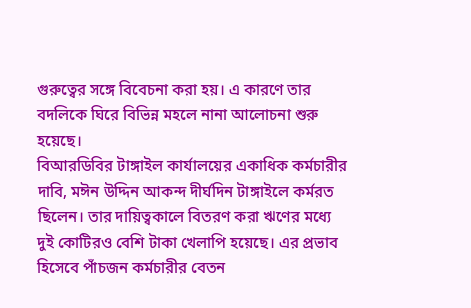গুরুত্বের সঙ্গে বিবেচনা করা হয়। এ কারণে তার বদলিকে ঘিরে বিভিন্ন মহলে নানা আলোচনা শুরু হয়েছে।
বিআরডিবির টাঙ্গাইল কার্যালয়ের একাধিক কর্মচারীর দাবি, মঈন উদ্দিন আকন্দ দীর্ঘদিন টাঙ্গাইলে কর্মরত ছিলেন। তার দায়িত্বকালে বিতরণ করা ঋণের মধ্যে দুই কোটিরও বেশি টাকা খেলাপি হয়েছে। এর প্রভাব হিসেবে পাঁচজন কর্মচারীর বেতন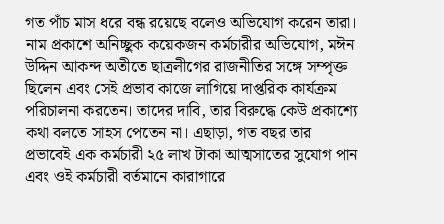গত পাঁচ মাস ধরে বন্ধ রয়েছে বলেও অভিযোগ করেন তারা।
নাম প্রকাশে অনিচ্ছুক কয়েকজন কর্মচারীর অভিযোগ, মঈন উদ্দিন আকন্দ অতীতে ছাত্রলীগের রাজনীতির সঙ্গে সম্পৃক্ত ছিলেন এবং সেই প্রভাব কাজে লাগিয়ে দাপ্তরিক কার্যক্রম পরিচালনা করতেন। তাদের দাবি, তার বিরুদ্ধে কেউ প্রকাশ্যে কথা বলতে সাহস পেতেন না। এছাড়া, গত বছর তার প্রভাবেই এক কর্মচারী ২৫ লাখ টাকা আত্মসাতের সুযোগ পান এবং ওই কর্মচারী বর্তমানে কারাগারে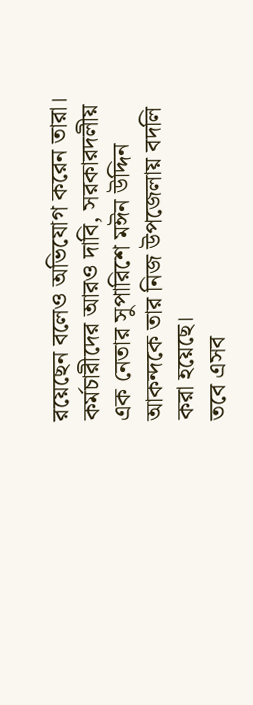রয়েছেন বলেও অভিযোগ করেন তারা।
কর্মচারীদের আরও দাবি, সরকারদলীয় এক নেতার সুপারিশে মঈন উদ্দিন আকন্দকে তার নিজ উপজেলায় বদলি করা হয়েছে।
তবে এসব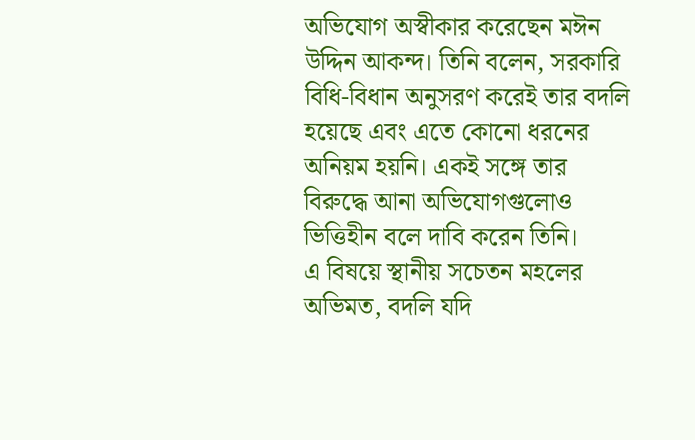অভিযোগ অস্বীকার করেছেন মঈন উদ্দিন আকন্দ। তিনি বলেন, সরকারি বিধি-বিধান অনুসরণ করেই তার বদলি হয়েছে এবং এতে কোনো ধরনের অনিয়ম হয়নি। একই সঙ্গে তার বিরুদ্ধে আনা অভিযোগগুলোও ভিত্তিহীন বলে দাবি করেন তিনি।
এ বিষয়ে স্থানীয় সচেতন মহলের অভিমত, বদলি যদি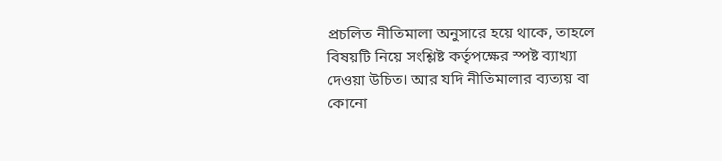প্রচলিত নীতিমালা অনুসারে হয়ে থাকে, তাহলে বিষয়টি নিয়ে সংশ্লিষ্ট কর্তৃপক্ষের স্পষ্ট ব্যাখ্যা দেওয়া উচিত। আর যদি নীতিমালার ব্যত্যয় বা কোনো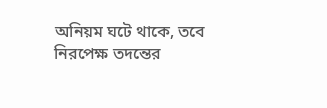অনিয়ম ঘটে থাকে, তবে নিরপেক্ষ তদন্তের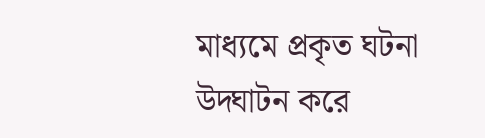মাধ্যমে প্রকৃত ঘটনা উদ্ঘাটন করে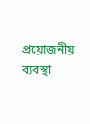প্রয়োজনীয় ব্যবস্থা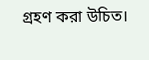গ্রহণ করা উচিত।